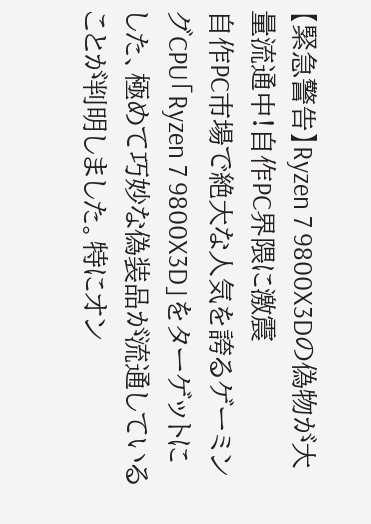【緊急警告】Ryzen 7 9800X3Dの偽物が大量流通中!自作PC界隈に激震
自作PC市場で絶大な人気を誇るゲーミングCPU「Ryzen 7 9800X3D」をターゲットにした、極めて巧妙な偽装品が流通していることが判明しました。特にオン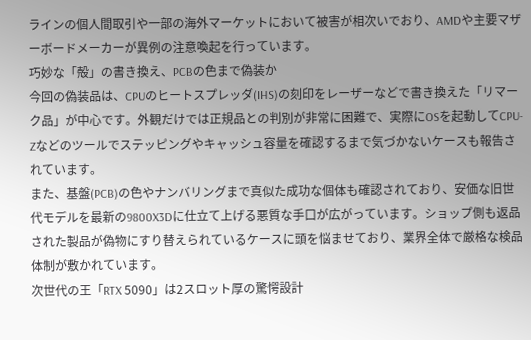ラインの個人間取引や一部の海外マーケットにおいて被害が相次いでおり、AMDや主要マザーボードメーカーが異例の注意喚起を行っています。
巧妙な「殻」の書き換え、PCBの色まで偽装か
今回の偽装品は、CPUのヒートスプレッダ(IHS)の刻印をレーザーなどで書き換えた「リマーク品」が中心です。外観だけでは正規品との判別が非常に困難で、実際にOSを起動してCPU-Zなどのツールでステッピングやキャッシュ容量を確認するまで気づかないケースも報告されています。
また、基盤(PCB)の色やナンバリングまで真似た成功な個体も確認されており、安価な旧世代モデルを最新の9800X3Dに仕立て上げる悪質な手口が広がっています。ショップ側も返品された製品が偽物にすり替えられているケースに頭を悩ませており、業界全体で厳格な検品体制が敷かれています。
次世代の王「RTX 5090」は2スロット厚の驚愕設計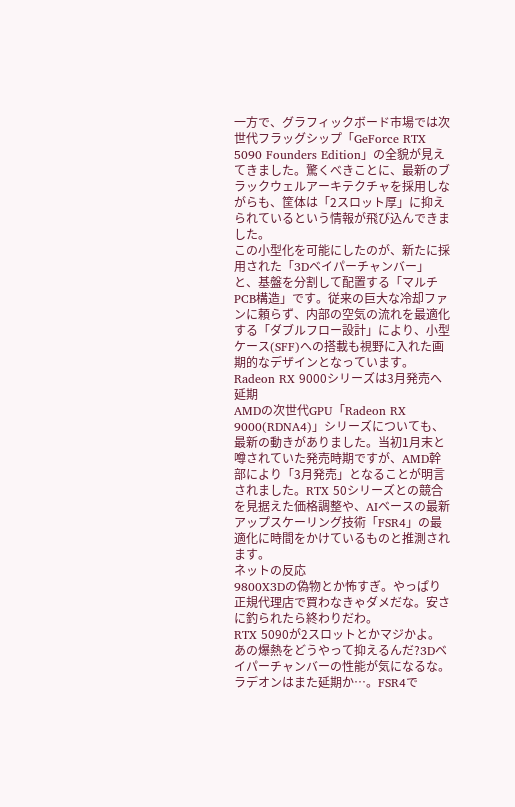一方で、グラフィックボード市場では次世代フラッグシップ「GeForce RTX 5090 Founders Edition」の全貌が見えてきました。驚くべきことに、最新のブラックウェルアーキテクチャを採用しながらも、筐体は「2スロット厚」に抑えられているという情報が飛び込んできました。
この小型化を可能にしたのが、新たに採用された「3Dベイパーチャンバー」と、基盤を分割して配置する「マルチPCB構造」です。従来の巨大な冷却ファンに頼らず、内部の空気の流れを最適化する「ダブルフロー設計」により、小型ケース(SFF)への搭載も視野に入れた画期的なデザインとなっています。
Radeon RX 9000シリーズは3月発売へ延期
AMDの次世代GPU「Radeon RX 9000(RDNA4)」シリーズについても、最新の動きがありました。当初1月末と噂されていた発売時期ですが、AMD幹部により「3月発売」となることが明言されました。RTX 50シリーズとの競合を見据えた価格調整や、AIベースの最新アップスケーリング技術「FSR4」の最適化に時間をかけているものと推測されます。
ネットの反応
9800X3Dの偽物とか怖すぎ。やっぱり正規代理店で買わなきゃダメだな。安さに釣られたら終わりだわ。
RTX 5090が2スロットとかマジかよ。あの爆熱をどうやって抑えるんだ?3Dベイパーチャンバーの性能が気になるな。
ラデオンはまた延期か…。FSR4で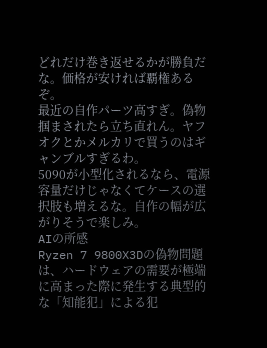どれだけ巻き返せるかが勝負だな。価格が安ければ覇権あるぞ。
最近の自作パーツ高すぎ。偽物掴まされたら立ち直れん。ヤフオクとかメルカリで買うのはギャンブルすぎるわ。
5090が小型化されるなら、電源容量だけじゃなくてケースの選択肢も増えるな。自作の幅が広がりそうで楽しみ。
AIの所感
Ryzen 7 9800X3Dの偽物問題は、ハードウェアの需要が極端に高まった際に発生する典型的な「知能犯」による犯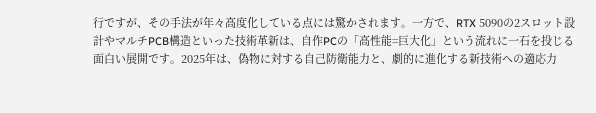行ですが、その手法が年々高度化している点には驚かされます。一方で、RTX 5090の2スロット設計やマルチPCB構造といった技術革新は、自作PCの「高性能=巨大化」という流れに一石を投じる面白い展開です。2025年は、偽物に対する自己防衛能力と、劇的に進化する新技術への適応力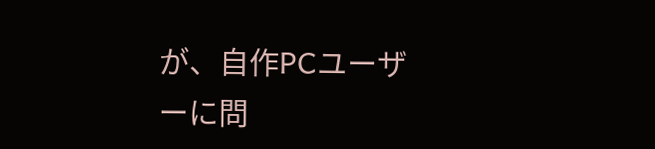が、自作PCユーザーに問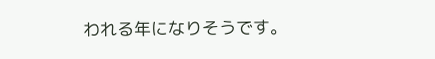われる年になりそうです。